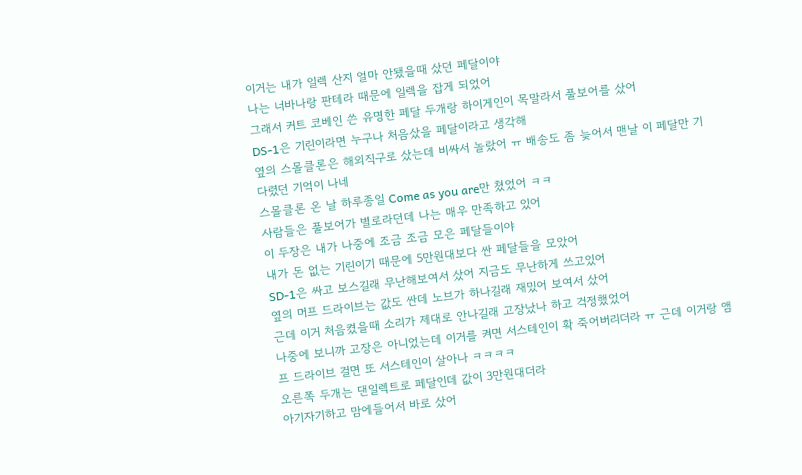이거는 내가 일렉 산지 얼마 안됐을때 샀던 페달이야
나는 너바나랑 판테라 때문에 일렉을 잡게 되었어
그래서 커트 코베인 쓴 유명한 페달 두개랑 하이게인이 목말라서 풀보어를 샀어
DS-1은 기린이라면 누구나 처음샀을 페달이라고 생각해
옆의 스몰클론은 해외직구로 샀는데 비싸서 놀랐어 ㅠ 배송도 좀 늦어서 맨날 이 페달만 기다렸던 기억이 나네
스몰클론 온 날 하루종일 Come as you are만 쳤었어 ㅋㅋ
사람들은 풀보어가 별로라던데 나는 매우 만족하고 있어
이 두장은 내가 나중에 조금 조금 모은 페달들이야
내가 돈 없는 기린이기 때문에 5만원대보다 싼 페달들을 모았어
SD-1은 싸고 보스길래 무난해보여서 샀어 지금도 무난하게 쓰고있어
옆의 머프 드라이브는 값도 싼데 노브가 하나길래 재밌어 보여서 샀어
근데 이거 처음켰을때 소리가 제대로 안나길래 고장났나 하고 걱정했었어
나중에 보니까 고장은 아니었는데 이거를 켜면 서스테인이 확 죽어버리더라 ㅠ 근데 이거랑 앰프 드라이브 걸면 또 서스테인이 살아나 ㅋㅋㅋㅋ
오른쪽 두개는 댄일렉트로 페달인데 값이 3만원대더라
아기자기하고 맘에들어서 바로 샀어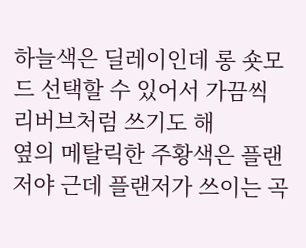하늘색은 딜레이인데 롱 숏모드 선택할 수 있어서 가끔씩 리버브처럼 쓰기도 해
옆의 메탈릭한 주황색은 플랜저야 근데 플랜저가 쓰이는 곡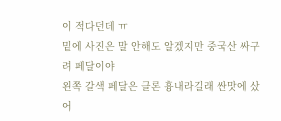이 적다던데 ㅠ
밑에 사진은 말 안해도 알겠지만 중국산 싸구려 페달이야
왼쪽 갈색 페달은 클론 흉내라길래 싼맛에 샀어